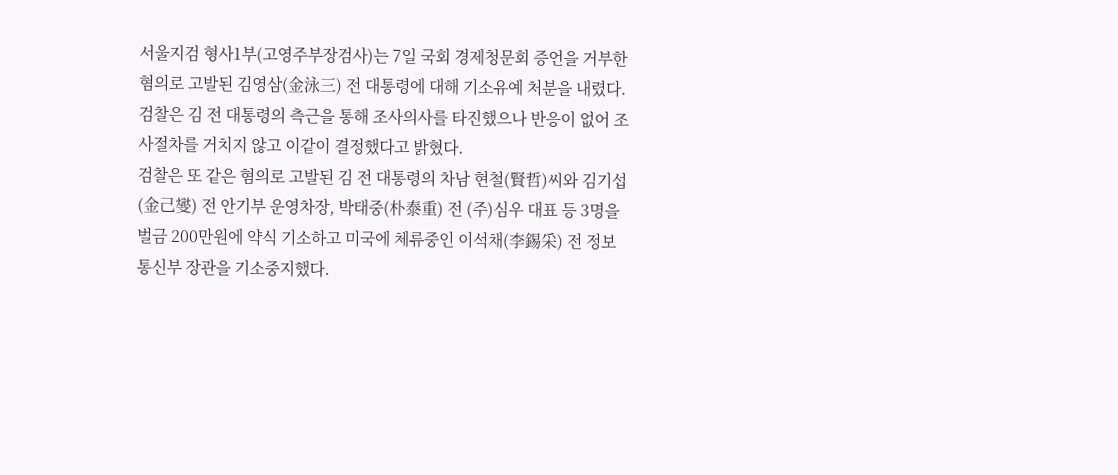서울지검 형사1부(고영주부장검사)는 7일 국회 경제청문회 증언을 거부한 혐의로 고발된 김영삼(金泳三) 전 대통령에 대해 기소유예 처분을 내렸다.
검찰은 김 전 대통령의 측근을 통해 조사의사를 타진했으나 반응이 없어 조사절차를 거치지 않고 이같이 결정했다고 밝혔다.
검찰은 또 같은 혐의로 고발된 김 전 대통령의 차남 현철(賢哲)씨와 김기섭(金己燮) 전 안기부 운영차장, 박태중(朴泰重) 전 (주)심우 대표 등 3명을 벌금 200만원에 약식 기소하고 미국에 체류중인 이석채(李錫采) 전 정보통신부 장관을 기소중지했다.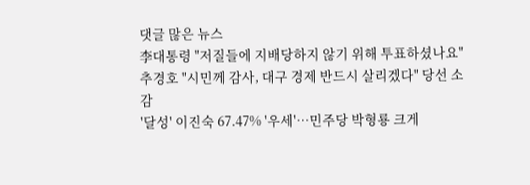댓글 많은 뉴스
李대통령 "저질들에 지배당하지 않기 위해 투표하셨나요"
추경호 "시민께 감사, 대구 경제 반드시 살리겠다" 당선 소감
'달성' 이진숙 67.47% '우세'…민주당 박형룡 크게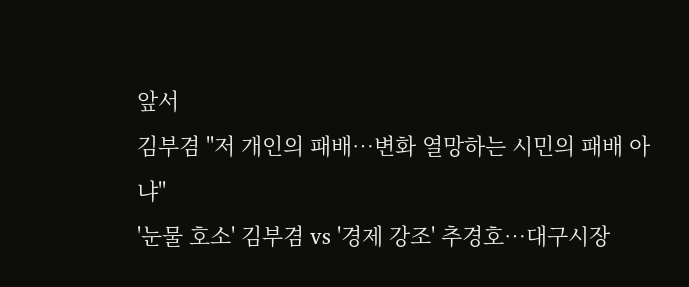앞서
김부겸 "저 개인의 패배…변화 열망하는 시민의 패배 아냐"
'눈물 호소' 김부겸 vs '경제 강조' 추경호…대구시장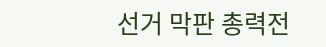선거 막판 총력전